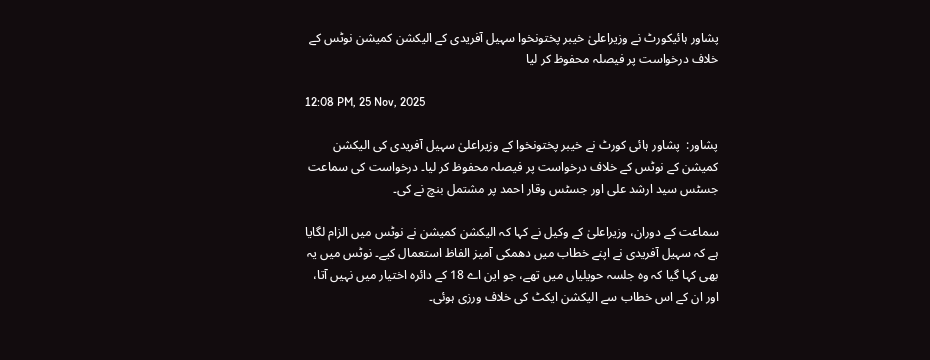پشاور ہائیکورٹ نے وزیراعلیٰ خیبر پختونخوا سہیل آفریدی کے الیکشن کمیشن نوٹس کے خلاف درخواست پر فیصلہ محفوظ کر لیا

12:08 PM, 25 Nov, 2025

پشاور:  پشاور ہائی کورٹ نے خیبر پختونخوا کے وزیراعلیٰ سہیل آفریدی کی الیکشن کمیشن کے نوٹس کے خلاف درخواست پر فیصلہ محفوظ کر لیا۔ درخواست کی سماعت جسٹس سید ارشد علی اور جسٹس وقار احمد پر مشتمل بنچ نے کی۔

سماعت کے دوران، وزیراعلیٰ کے وکیل نے کہا کہ الیکشن کمیشن نے نوٹس میں الزام لگایا ہے کہ سہیل آفریدی نے اپنے خطاب میں دھمکی آمیز الفاظ استعمال کیے۔ نوٹس میں یہ بھی کہا گیا کہ وہ جلسہ حویلیاں میں تھے، جو این اے 18 کے دائرہ اختیار میں نہیں آتا، اور ان کے اس خطاب سے الیکشن ایکٹ کی خلاف ورزی ہوئی۔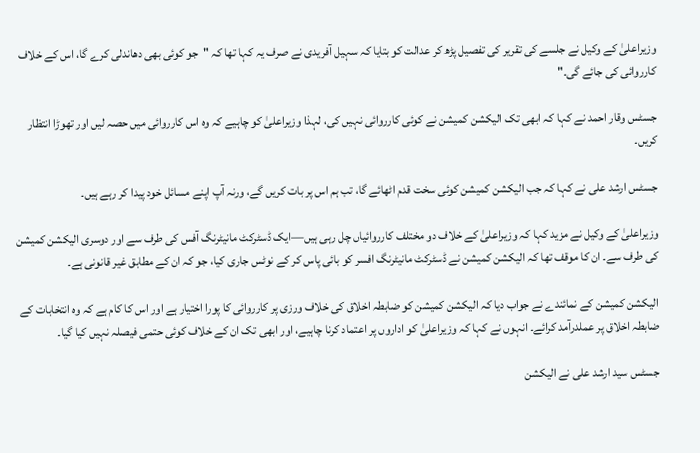وزیراعلیٰ کے وکیل نے جلسے کی تقریر کی تفصیل پڑھ کر عدالت کو بتایا کہ سہیل آفریدی نے صرف یہ کہا تھا کہ "جو کوئی بھی دھاندلی کرے گا، اس کے خلاف کارروائی کی جائے گی۔"

جسٹس وقار احمد نے کہا کہ ابھی تک الیکشن کمیشن نے کوئی کارروائی نہیں کی، لہذا وزیراعلیٰ کو چاہیے کہ وہ اس کارروائی میں حصہ لیں اور تھوڑا انتظار کریں۔

جسٹس ارشد علی نے کہا کہ جب الیکشن کمیشن کوئی سخت قدم اٹھائے گا، تب ہم اس پر بات کریں گے، ورنہ آپ اپنے مسائل خود پیدا کر رہے ہیں۔

وزیراعلیٰ کے وکیل نے مزید کہا کہ وزیراعلیٰ کے خلاف دو مختلف کارروائیاں چل رہی ہیں—ایک ڈسٹرکٹ مانیٹرنگ آفس کی طرف سے اور دوسری الیکشن کمیشن کی طرف سے۔ ان کا موقف تھا کہ الیکشن کمیشن نے ڈسٹرکٹ مانیٹرنگ افسر کو بائی پاس کر کے نوٹس جاری کیا، جو کہ ان کے مطابق غیر قانونی ہے۔

الیکشن کمیشن کے نمائندے نے جواب دیا کہ الیکشن کمیشن کو ضابطہ اخلاق کی خلاف ورزی پر کارروائی کا پورا اختیار ہے اور اس کا کام ہے کہ وہ انتخابات کے ضابطہ اخلاق پر عملدرآمد کرائے۔ انہوں نے کہا کہ وزیراعلیٰ کو اداروں پر اعتماد کرنا چاہیے، اور ابھی تک ان کے خلاف کوئی حتمی فیصلہ نہیں کیا گیا۔

جسٹس سید ارشد علی نے الیکشن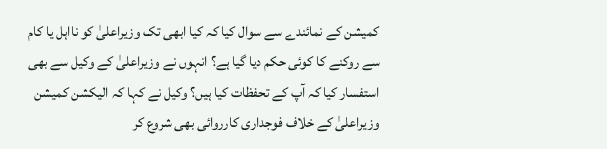کمیشن کے نمائندے سے سوال کیا کہ کیا ابھی تک وزیراعلیٰ کو نااہل یا کام سے روکنے کا کوئی حکم دیا گیا ہے؟ انہوں نے وزیراعلیٰ کے وکیل سے بھی استفسار کیا کہ آپ کے تحفظات کیا ہیں؟ وکیل نے کہا کہ الیکشن کمیشن وزیراعلیٰ کے خلاف فوجداری کارروائی بھی شروع کر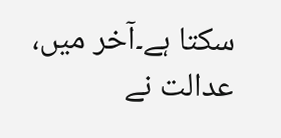سکتا ہے۔آخر میں، عدالت نے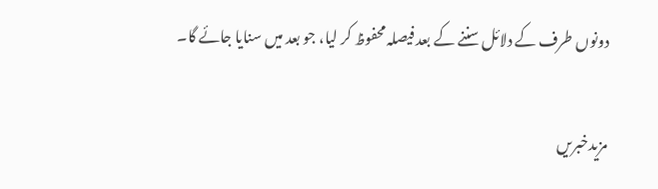دونوں طرف کے دلائل سننے کے بعد فیصلہ محفوظ کر لیا، جو بعد میں سنایا جائے گا۔

مزیدخبریں